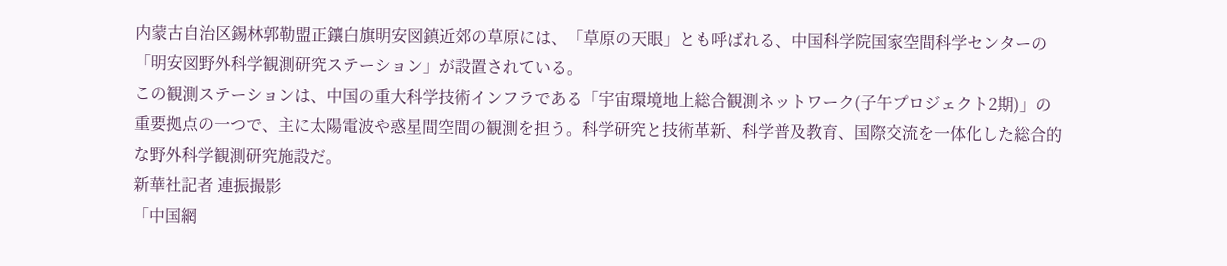内蒙古自治区錫林郭勒盟正鑲白旗明安図鎮近郊の草原には、「草原の天眼」とも呼ばれる、中国科学院国家空間科学センターの「明安図野外科学観測研究ステーション」が設置されている。
この観測ステーションは、中国の重大科学技術インフラである「宇宙環境地上総合観測ネットワーク(子午プロジェクト2期)」の重要拠点の一つで、主に太陽電波や惑星間空間の観測を担う。科学研究と技術革新、科学普及教育、国際交流を一体化した総合的な野外科学観測研究施設だ。
新華社記者 連振撮影
「中国網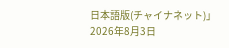日本語版(チャイナネット)」2026年8月3日